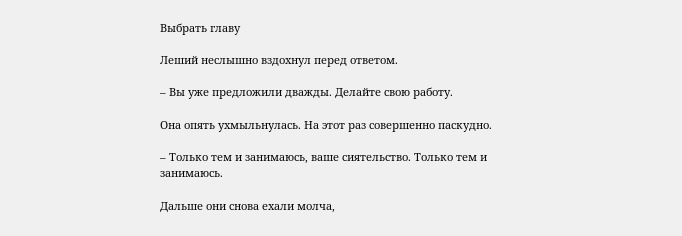Выбрать главу

Леший неслышно вздохнул перед ответом.

– Вы уже предложили дважды. Делайте свою работу.

Она опять ухмыльнулась. На этот раз совершенно паскудно.

– Только тем и занимаюсь, ваше сиятельство. Только тем и занимаюсь.

Дальше они снова ехали молча,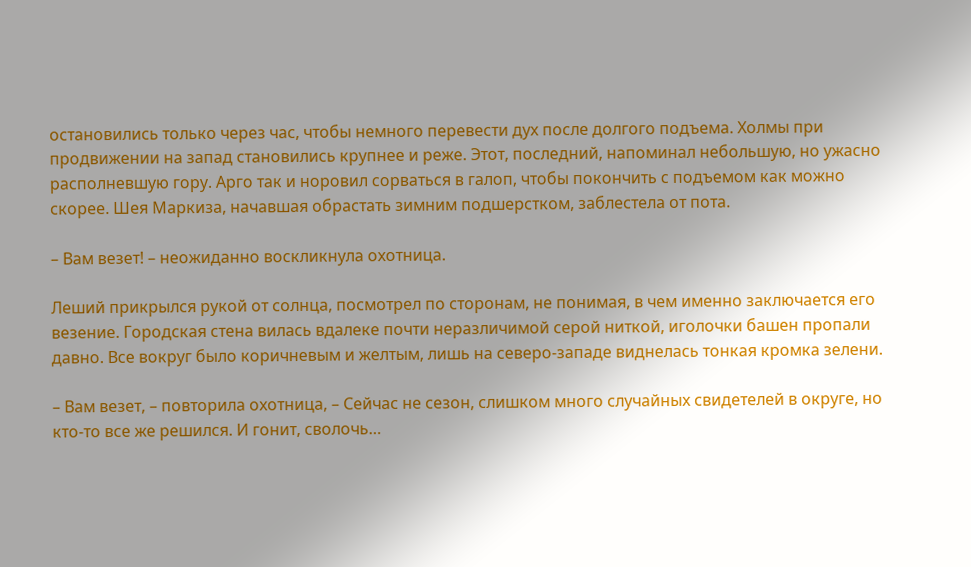остановились только через час, чтобы немного перевести дух после долгого подъема. Холмы при продвижении на запад становились крупнее и реже. Этот, последний, напоминал небольшую, но ужасно располневшую гору. Арго так и норовил сорваться в галоп, чтобы покончить с подъемом как можно скорее. Шея Маркиза, начавшая обрастать зимним подшерстком, заблестела от пота.

– Вам везет! – неожиданно воскликнула охотница.

Леший прикрылся рукой от солнца, посмотрел по сторонам, не понимая, в чем именно заключается его везение. Городская стена вилась вдалеке почти неразличимой серой ниткой, иголочки башен пропали давно. Все вокруг было коричневым и желтым, лишь на северо-западе виднелась тонкая кромка зелени.

– Вам везет, – повторила охотница, – Сейчас не сезон, слишком много случайных свидетелей в округе, но кто-то все же решился. И гонит, сволочь…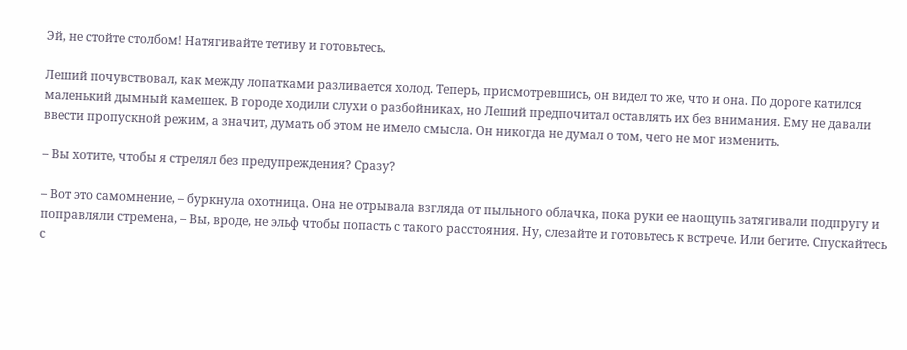Эй, не стойте столбом! Натягивайте тетиву и готовьтесь.

Леший почувствовал, как между лопатками разливается холод. Теперь, присмотревшись, он видел то же, что и она. По дороге катился маленький дымный камешек. В городе ходили слухи о разбойниках, но Леший предпочитал оставлять их без внимания. Ему не давали ввести пропускной режим, а значит, думать об этом не имело смысла. Он никогда не думал о том, чего не мог изменить.

– Вы хотите, чтобы я стрелял без предупреждения? Сразу?

– Вот это самомнение, – буркнула охотница. Она не отрывала взгляда от пыльного облачка, пока руки ее наощупь затягивали подпругу и поправляли стремена, – Вы, вроде, не эльф чтобы попасть с такого расстояния. Ну, слезайте и готовьтесь к встрече. Или бегите. Спускайтесь с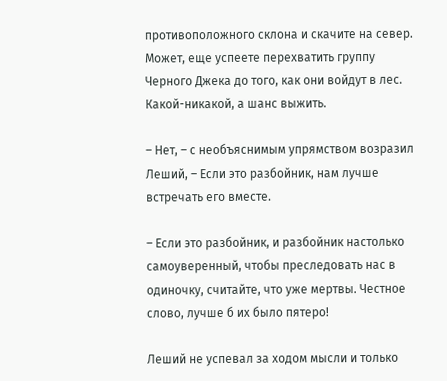противоположного склона и скачите на север. Может, еще успеете перехватить группу Черного Джека до того, как они войдут в лес. Какой-никакой, а шанс выжить.

– Нет, – с необъяснимым упрямством возразил Леший, – Если это разбойник, нам лучше встречать его вместе.

– Если это разбойник, и разбойник настолько самоуверенный, чтобы преследовать нас в одиночку, считайте, что уже мертвы. Честное слово, лучше б их было пятеро!

Леший не успевал за ходом мысли и только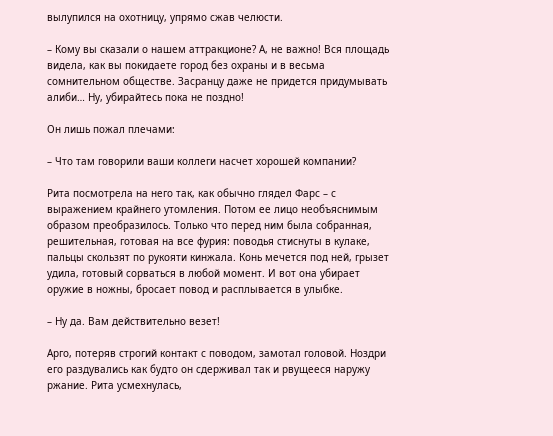вылупился на охотницу, упрямо сжав челюсти.

– Кому вы сказали о нашем аттракционе? А, не важно! Вся площадь видела, как вы покидаете город без охраны и в весьма сомнительном обществе. Засранцу даже не придется придумывать алиби… Ну, убирайтесь пока не поздно!

Он лишь пожал плечами:

– Что там говорили ваши коллеги насчет хорошей компании?

Рита посмотрела на него так, как обычно глядел Фарс – с выражением крайнего утомления. Потом ее лицо необъяснимым образом преобразилось. Только что перед ним была собранная, решительная, готовая на все фурия: поводья стиснуты в кулаке, пальцы скользят по рукояти кинжала. Конь мечется под ней, грызет удила, готовый сорваться в любой момент. И вот она убирает оружие в ножны, бросает повод и расплывается в улыбке.

– Ну да. Вам действительно везет!

Арго, потеряв строгий контакт с поводом, замотал головой. Ноздри его раздувались как будто он сдерживал так и рвущееся наружу ржание. Рита усмехнулась,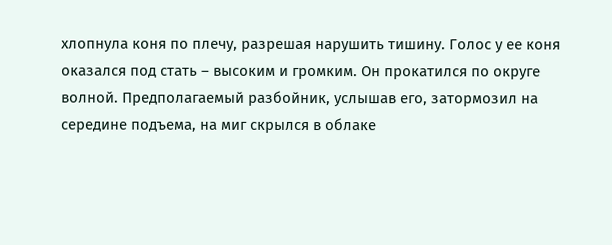хлопнула коня по плечу, разрешая нарушить тишину. Голос у ее коня оказался под стать – высоким и громким. Он прокатился по округе волной. Предполагаемый разбойник, услышав его, затормозил на середине подъема, на миг скрылся в облаке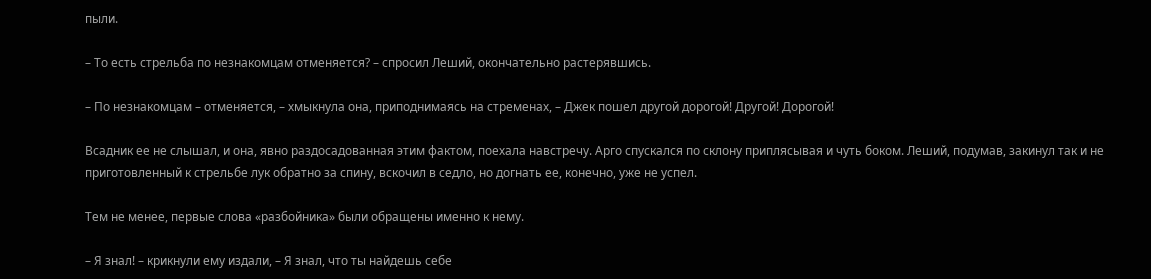пыли.

– То есть стрельба по незнакомцам отменяется? – спросил Леший, окончательно растерявшись.

– По незнакомцам – отменяется, – хмыкнула она, приподнимаясь на стременах, – Джек пошел другой дорогой! Другой! Дорогой!

Всадник ее не слышал, и она, явно раздосадованная этим фактом, поехала навстречу. Арго спускался по склону приплясывая и чуть боком. Леший, подумав, закинул так и не приготовленный к стрельбе лук обратно за спину, вскочил в седло, но догнать ее, конечно, уже не успел.

Тем не менее, первые слова «разбойника» были обращены именно к нему.

– Я знал! – крикнули ему издали, – Я знал, что ты найдешь себе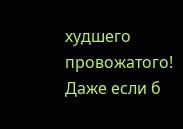худшего провожатого! Даже если б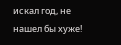искал год, не нашел бы хуже!